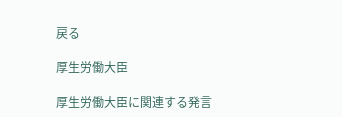戻る

厚生労働大臣

厚生労働大臣に関連する発言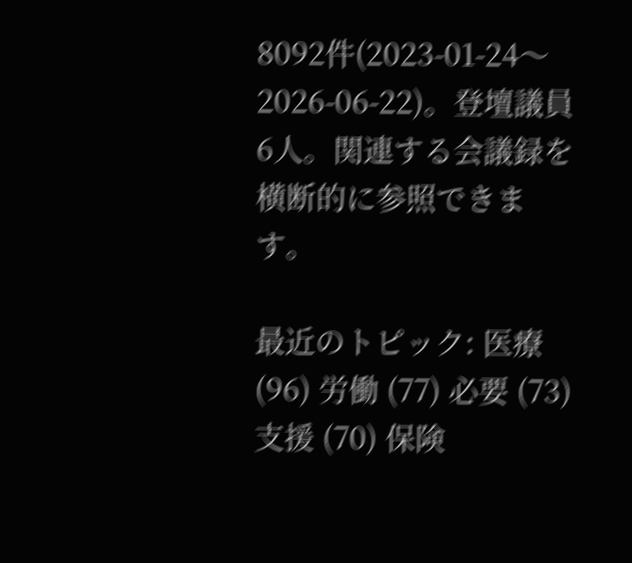8092件(2023-01-24〜2026-06-22)。登壇議員6人。関連する会議録を横断的に参照できます。

最近のトピック: 医療 (96) 労働 (77) 必要 (73) 支援 (70) 保険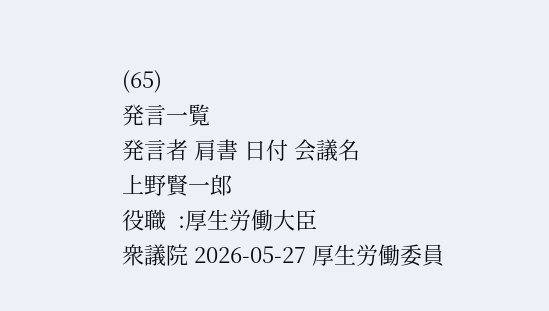(65)
発言一覧
発言者 肩書 日付 会議名
上野賢一郎
役職  :厚生労働大臣
衆議院 2026-05-27 厚生労働委員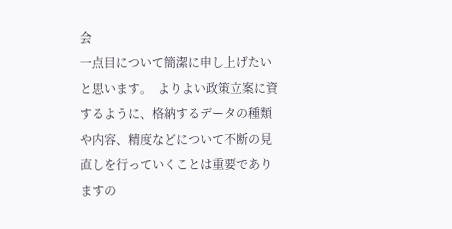会
一点目について簡潔に申し上げたいと思います。  よりよい政策立案に資するように、格納するデータの種類や内容、精度などについて不断の見直しを行っていくことは重要でありますの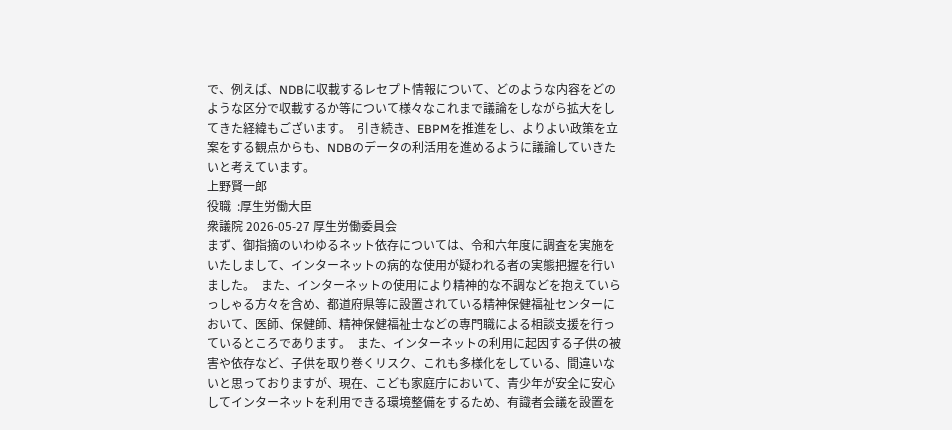で、例えば、NDBに収載するレセプト情報について、どのような内容をどのような区分で収載するか等について様々なこれまで議論をしながら拡大をしてきた経緯もございます。  引き続き、EBPMを推進をし、よりよい政策を立案をする観点からも、NDBのデータの利活用を進めるように議論していきたいと考えています。
上野賢一郎
役職  :厚生労働大臣
衆議院 2026-05-27 厚生労働委員会
まず、御指摘のいわゆるネット依存については、令和六年度に調査を実施をいたしまして、インターネットの病的な使用が疑われる者の実態把握を行いました。  また、インターネットの使用により精神的な不調などを抱えていらっしゃる方々を含め、都道府県等に設置されている精神保健福祉センターにおいて、医師、保健師、精神保健福祉士などの専門職による相談支援を行っているところであります。  また、インターネットの利用に起因する子供の被害や依存など、子供を取り巻くリスク、これも多様化をしている、間違いないと思っておりますが、現在、こども家庭庁において、青少年が安全に安心してインターネットを利用できる環境整備をするため、有識者会議を設置を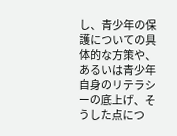し、青少年の保護についての具体的な方策や、あるいは青少年自身のリテラシーの底上げ、そうした点につ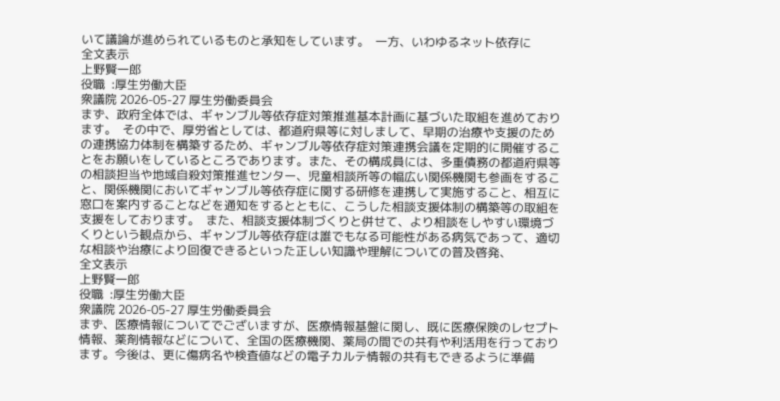いて議論が進められているものと承知をしています。  一方、いわゆるネット依存に
全文表示
上野賢一郎
役職  :厚生労働大臣
衆議院 2026-05-27 厚生労働委員会
まず、政府全体では、ギャンブル等依存症対策推進基本計画に基づいた取組を進めております。  その中で、厚労省としては、都道府県等に対しまして、早期の治療や支援のための連携協力体制を構築するため、ギャンブル等依存症対策連携会議を定期的に開催することをお願いをしているところであります。また、その構成員には、多重債務の都道府県等の相談担当や地域自殺対策推進センター、児童相談所等の幅広い関係機関も参画をすること、関係機関においてギャンブル等依存症に関する研修を連携して実施すること、相互に窓口を案内することなどを通知をするとともに、こうした相談支援体制の構築等の取組を支援をしております。  また、相談支援体制づくりと併せて、より相談をしやすい環境づくりという観点から、ギャンブル等依存症は誰でもなる可能性がある病気であって、適切な相談や治療により回復できるといった正しい知識や理解についての普及啓発、
全文表示
上野賢一郎
役職  :厚生労働大臣
衆議院 2026-05-27 厚生労働委員会
まず、医療情報についてでございますが、医療情報基盤に関し、既に医療保険のレセプト情報、薬剤情報などについて、全国の医療機関、薬局の間での共有や利活用を行っております。今後は、更に傷病名や検査値などの電子カルテ情報の共有もできるように準備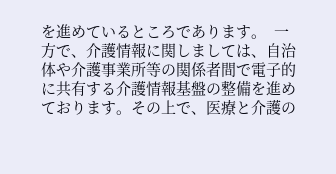を進めているところであります。  一方で、介護情報に関しましては、自治体や介護事業所等の関係者間で電子的に共有する介護情報基盤の整備を進めております。その上で、医療と介護の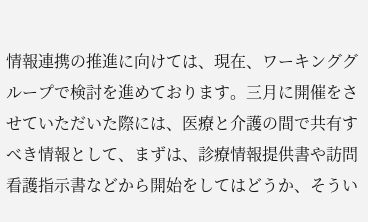情報連携の推進に向けては、現在、ワーキンググループで検討を進めております。三月に開催をさせていただいた際には、医療と介護の間で共有すべき情報として、まずは、診療情報提供書や訪問看護指示書などから開始をしてはどうか、そうい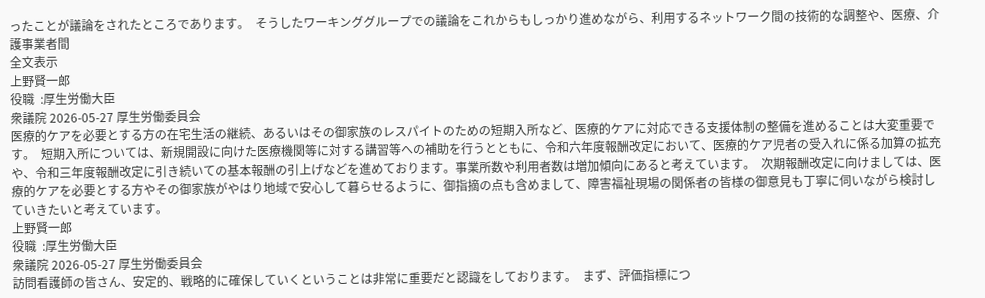ったことが議論をされたところであります。  そうしたワーキンググループでの議論をこれからもしっかり進めながら、利用するネットワーク間の技術的な調整や、医療、介護事業者間
全文表示
上野賢一郎
役職  :厚生労働大臣
衆議院 2026-05-27 厚生労働委員会
医療的ケアを必要とする方の在宅生活の継続、あるいはその御家族のレスパイトのための短期入所など、医療的ケアに対応できる支援体制の整備を進めることは大変重要です。  短期入所については、新規開設に向けた医療機関等に対する講習等への補助を行うとともに、令和六年度報酬改定において、医療的ケア児者の受入れに係る加算の拡充や、令和三年度報酬改定に引き続いての基本報酬の引上げなどを進めております。事業所数や利用者数は増加傾向にあると考えています。  次期報酬改定に向けましては、医療的ケアを必要とする方やその御家族がやはり地域で安心して暮らせるように、御指摘の点も含めまして、障害福祉現場の関係者の皆様の御意見も丁寧に伺いながら検討していきたいと考えています。
上野賢一郎
役職  :厚生労働大臣
衆議院 2026-05-27 厚生労働委員会
訪問看護師の皆さん、安定的、戦略的に確保していくということは非常に重要だと認識をしております。  まず、評価指標につ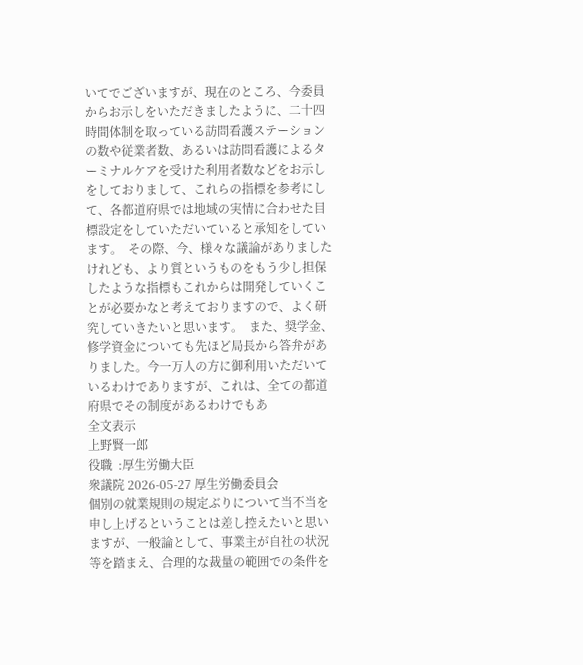いてでございますが、現在のところ、今委員からお示しをいただきましたように、二十四時間体制を取っている訪問看護ステーションの数や従業者数、あるいは訪問看護によるターミナルケアを受けた利用者数などをお示しをしておりまして、これらの指標を参考にして、各都道府県では地域の実情に合わせた目標設定をしていただいていると承知をしています。  その際、今、様々な議論がありましたけれども、より質というものをもう少し担保したような指標もこれからは開発していくことが必要かなと考えておりますので、よく研究していきたいと思います。  また、奨学金、修学資金についても先ほど局長から答弁がありました。今一万人の方に御利用いただいているわけでありますが、これは、全ての都道府県でその制度があるわけでもあ
全文表示
上野賢一郎
役職  :厚生労働大臣
衆議院 2026-05-27 厚生労働委員会
個別の就業規則の規定ぶりについて当不当を申し上げるということは差し控えたいと思いますが、一般論として、事業主が自社の状況等を踏まえ、合理的な裁量の範囲での条件を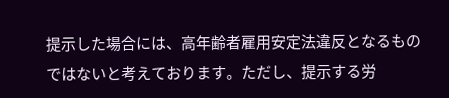提示した場合には、高年齢者雇用安定法違反となるものではないと考えております。ただし、提示する労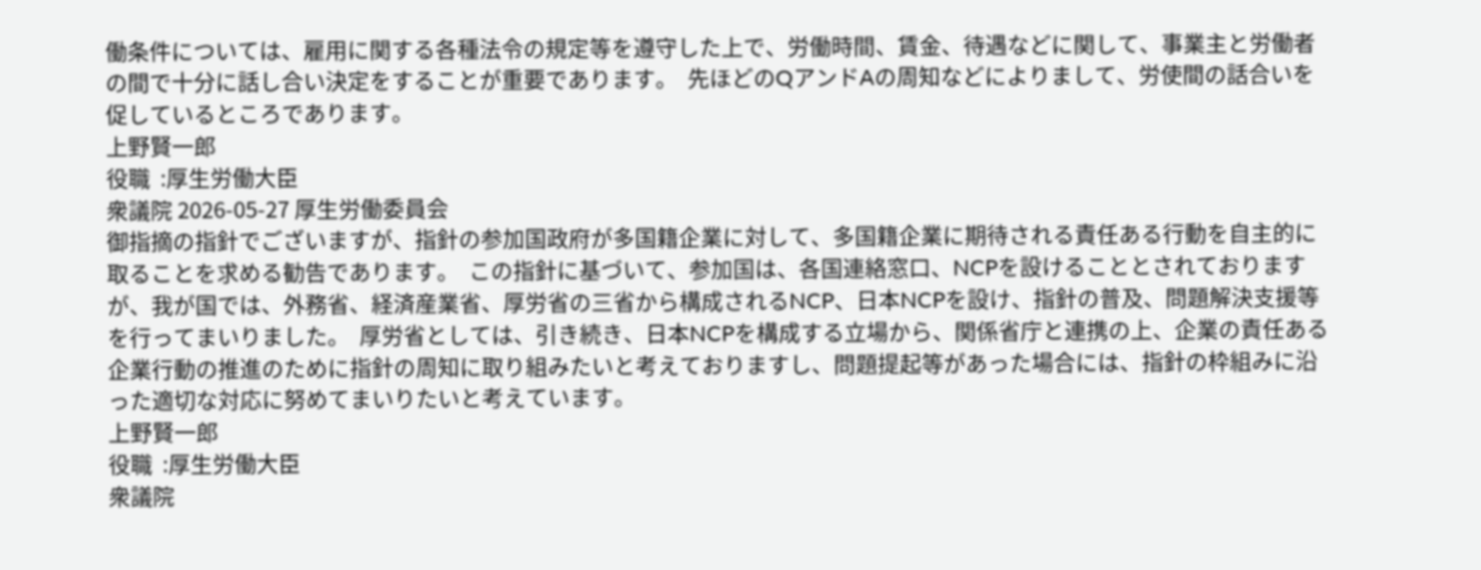働条件については、雇用に関する各種法令の規定等を遵守した上で、労働時間、賃金、待遇などに関して、事業主と労働者の間で十分に話し合い決定をすることが重要であります。  先ほどのQアンドAの周知などによりまして、労使間の話合いを促しているところであります。
上野賢一郎
役職  :厚生労働大臣
衆議院 2026-05-27 厚生労働委員会
御指摘の指針でございますが、指針の参加国政府が多国籍企業に対して、多国籍企業に期待される責任ある行動を自主的に取ることを求める勧告であります。  この指針に基づいて、参加国は、各国連絡窓口、NCPを設けることとされておりますが、我が国では、外務省、経済産業省、厚労省の三省から構成されるNCP、日本NCPを設け、指針の普及、問題解決支援等を行ってまいりました。  厚労省としては、引き続き、日本NCPを構成する立場から、関係省庁と連携の上、企業の責任ある企業行動の推進のために指針の周知に取り組みたいと考えておりますし、問題提起等があった場合には、指針の枠組みに沿った適切な対応に努めてまいりたいと考えています。
上野賢一郎
役職  :厚生労働大臣
衆議院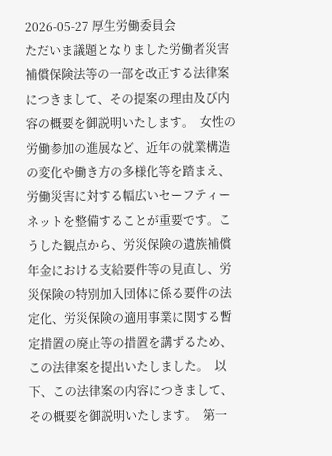2026-05-27 厚生労働委員会
ただいま議題となりました労働者災害補償保険法等の一部を改正する法律案につきまして、その提案の理由及び内容の概要を御説明いたします。  女性の労働参加の進展など、近年の就業構造の変化や働き方の多様化等を踏まえ、労働災害に対する幅広いセーフティーネットを整備することが重要です。こうした観点から、労災保険の遺族補償年金における支給要件等の見直し、労災保険の特別加入団体に係る要件の法定化、労災保険の適用事業に関する暫定措置の廃止等の措置を講ずるため、この法律案を提出いたしました。  以下、この法律案の内容につきまして、その概要を御説明いたします。  第一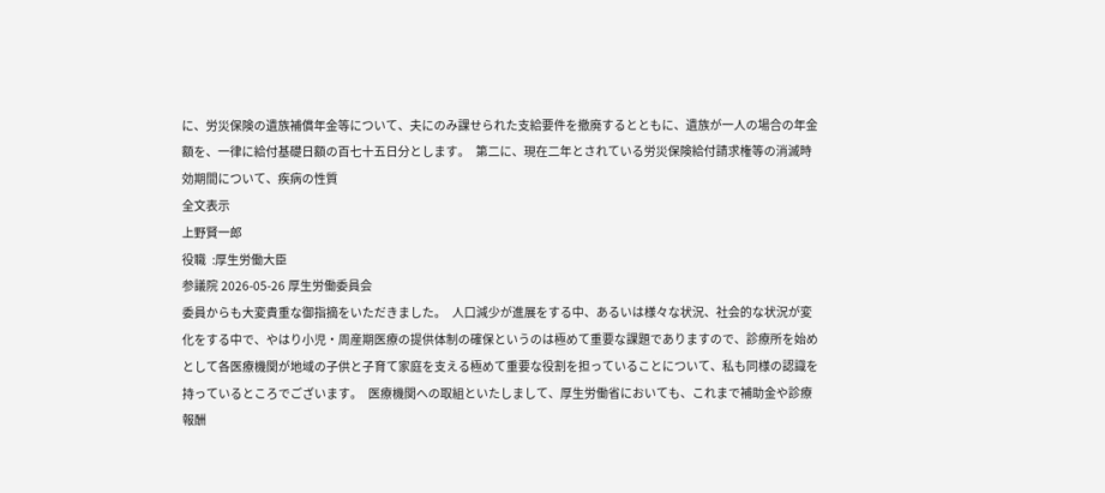に、労災保険の遺族補償年金等について、夫にのみ課せられた支給要件を撤廃するとともに、遺族が一人の場合の年金額を、一律に給付基礎日額の百七十五日分とします。  第二に、現在二年とされている労災保険給付請求権等の消滅時効期間について、疾病の性質
全文表示
上野賢一郎
役職  :厚生労働大臣
参議院 2026-05-26 厚生労働委員会
委員からも大変貴重な御指摘をいただきました。  人口減少が進展をする中、あるいは様々な状況、社会的な状況が変化をする中で、やはり小児・周産期医療の提供体制の確保というのは極めて重要な課題でありますので、診療所を始めとして各医療機関が地域の子供と子育て家庭を支える極めて重要な役割を担っていることについて、私も同様の認識を持っているところでございます。  医療機関への取組といたしまして、厚生労働省においても、これまで補助金や診療報酬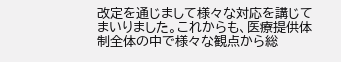改定を通じまして様々な対応を講じてまいりました。これからも、医療提供体制全体の中で様々な観点から総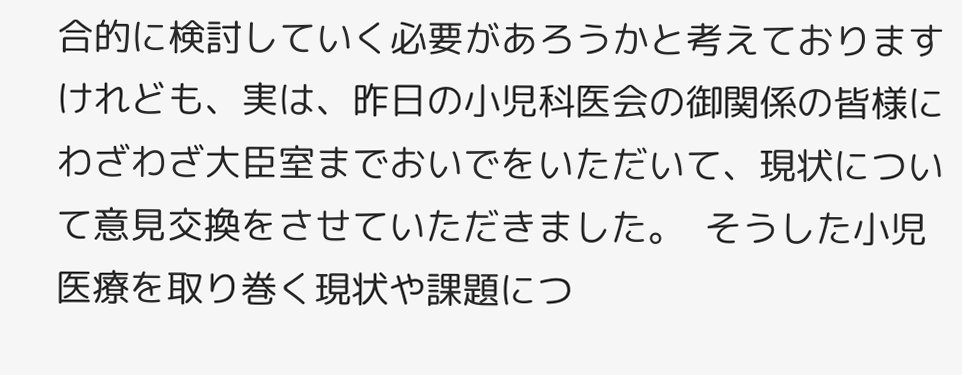合的に検討していく必要があろうかと考えておりますけれども、実は、昨日の小児科医会の御関係の皆様にわざわざ大臣室までおいでをいただいて、現状について意見交換をさせていただきました。  そうした小児医療を取り巻く現状や課題につ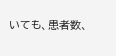いても、患者数、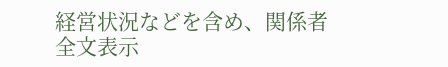経営状況などを含め、関係者
全文表示